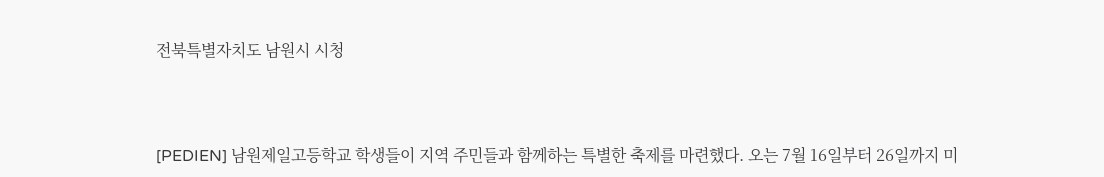전북특별자치도 남원시 시청



[PEDIEN] 남원제일고등학교 학생들이 지역 주민들과 함께하는 특별한 축제를 마련했다. 오는 7월 16일부터 26일까지 미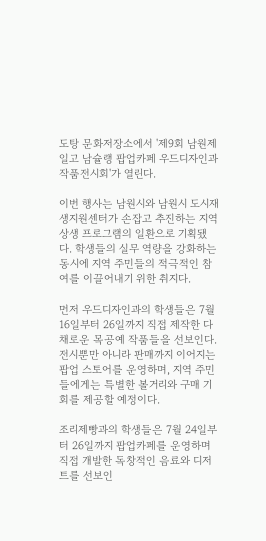도탕 문화저장소에서 '제9회 남원제일고 남슐랭 팝업카페 우드디자인과 작품전시회'가 열린다.

이번 행사는 남원시와 남원시 도시재생지원센터가 손잡고 추진하는 지역상생 프로그램의 일환으로 기획됐다. 학생들의 실무 역량을 강화하는 동시에 지역 주민들의 적극적인 참여를 이끌어내기 위한 취지다.

먼저 우드디자인과의 학생들은 7월 16일부터 26일까지 직접 제작한 다채로운 목공예 작품들을 선보인다. 전시뿐만 아니라 판매까지 이어지는 팝업 스토어를 운영하며, 지역 주민들에게는 특별한 볼거리와 구매 기회를 제공할 예정이다.

조리제빵과의 학생들은 7월 24일부터 26일까지 팝업카페를 운영하며 직접 개발한 독창적인 음료와 디저트를 선보인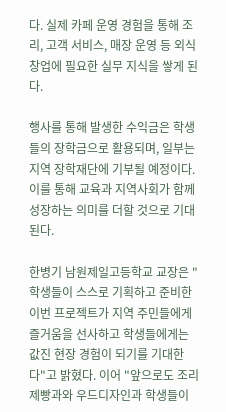다. 실제 카페 운영 경험을 통해 조리, 고객 서비스, 매장 운영 등 외식 창업에 필요한 실무 지식을 쌓게 된다.

행사를 통해 발생한 수익금은 학생들의 장학금으로 활용되며, 일부는 지역 장학재단에 기부될 예정이다. 이를 통해 교육과 지역사회가 함께 성장하는 의미를 더할 것으로 기대된다.

한병기 남원제일고등학교 교장은 "학생들이 스스로 기획하고 준비한 이번 프로젝트가 지역 주민들에게 즐거움을 선사하고 학생들에게는 값진 현장 경험이 되기를 기대한다"고 밝혔다. 이어 "앞으로도 조리제빵과와 우드디자인과 학생들이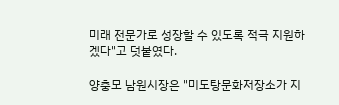미래 전문가로 성장할 수 있도록 적극 지원하겠다"고 덧붙였다.

양충모 남원시장은 "미도탕문화저장소가 지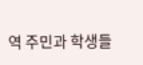역 주민과 학생들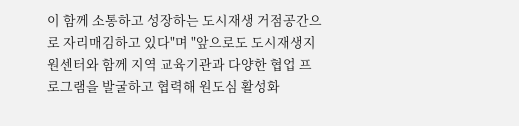이 함께 소통하고 성장하는 도시재생 거점공간으로 자리매김하고 있다"며 "앞으로도 도시재생지원센터와 함께 지역 교육기관과 다양한 협업 프로그램을 발굴하고 협력해 원도심 활성화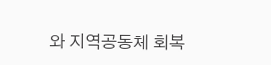와 지역공동체 회복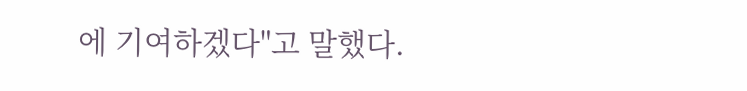에 기여하겠다"고 말했다.